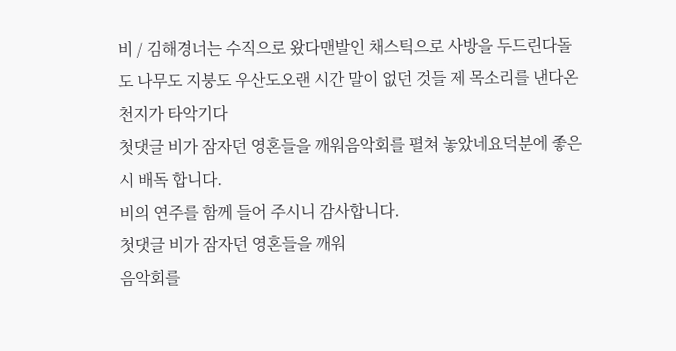비 / 김해경너는 수직으로 왔다맨발인 채스틱으로 사방을 두드린다돌도 나무도 지붕도 우산도오랜 시간 말이 없던 것들 제 목소리를 낸다온천지가 타악기다
첫댓글 비가 잠자던 영혼들을 깨워음악회를 펼쳐 놓았네요덕분에 좋은시 배독 합니다.
비의 연주를 함께 들어 주시니 감사합니다.
첫댓글 비가 잠자던 영혼들을 깨워
음악회를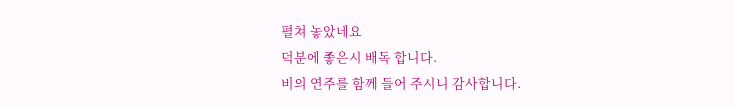펼쳐 놓았네요
덕분에 좋은시 배독 합니다.
비의 연주를 함께 들어 주시니 감사합니다.